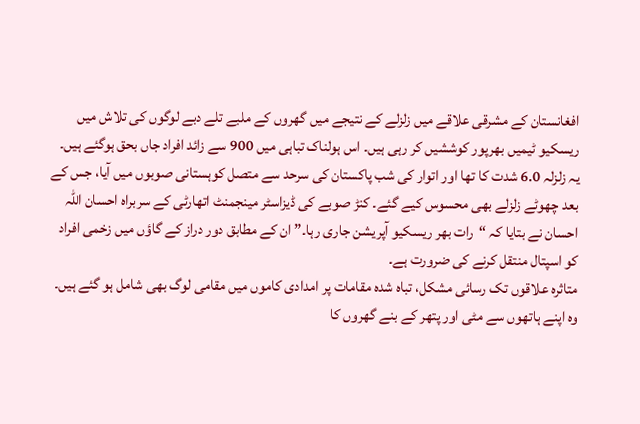افغانستان کے مشرقی علاقے میں زلزلے کے نتیجے میں گھروں کے ملبے تلے دبے لوگوں کی تلاش میں ریسکیو ٹیمیں بھرپور کوششیں کر رہی ہیں۔ اس ہولناک تباہی میں 900 سے زائد افراد جاں بحق ہوگئے ہیں۔
یہ زلزلہ 6.0 شدت کا تھا اور اتوار کی شب پاکستان کی سرحد سے متصل کوہستانی صوبوں میں آیا، جس کے بعد چھوٹے زلزلے بھی محسوس کیے گئے۔ کنڑ صوبے کی ڈیزاسٹر مینجمنٹ اتھارٹی کے سربراہ احسان اللہ احسان نے بتایا کہ “رات بھر ریسکیو آپریشن جاری رہا۔” ان کے مطابق دور دراز کے گاؤں میں زخمی افراد کو اسپتال منتقل کرنے کی ضرورت ہے۔
متاثرہ علاقوں تک رسائی مشکل، تباہ شدہ مقامات پر امدادی کاموں میں مقامی لوگ بھی شامل ہو گئے ہیں۔ وہ اپنے ہاتھوں سے مٹی اور پتھر کے بنے گھروں کا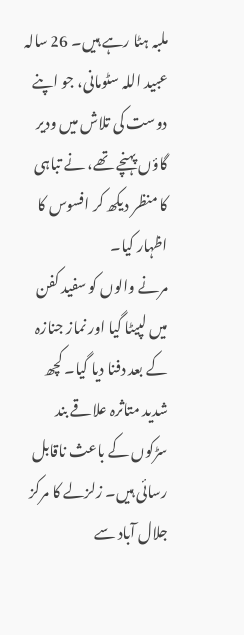ملبہ ہٹا رہے ہیں۔ 26 سالہ عبید اللہ سٹومانی، جو اپنے دوست کی تلاش میں ودیر گاؤں پہنچے تھے، نے تباہی کا منظر دیکھ کر افسوس کا اظہار کیا۔
مرنے والوں کو سفید کفن میں لپیٹا گیا اور نماز جنازہ کے بعد دفنا دیا گیا۔ کچھ شدید متاثرہ علاقے بند سڑکوں کے باعث ناقابل رسائی ہیں۔ زلزلے کا مرکز جلال آباد سے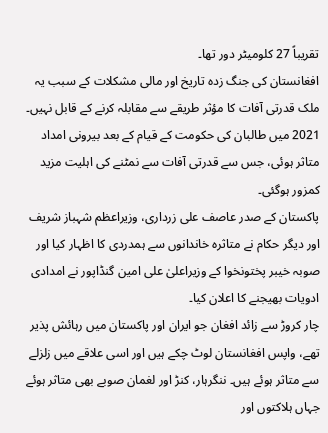تقریباً 27 کلومیٹر دور تھا۔
افغانستان کی جنگ زدہ تاریخ اور مالی مشکلات کے سبب یہ ملک قدرتی آفات کا مؤثر طریقے سے مقابلہ کرنے کے قابل نہیں۔ 2021 میں طالبان کی حکومت کے قیام کے بعد بیرونی امداد متاثر ہوئی، جس سے قدرتی آفات سے نمٹنے کی اہلیت مزید کمزور ہوگئی۔
پاکستان کے صدر عاصف علی زرداری، وزیراعظم شہباز شریف اور دیگر حکام نے متاثرہ خاندانوں سے ہمدردی کا اظہار کیا اور صوبہ خیبر پختونخوا کے وزیراعلیٰ علی امین گنڈاپور نے امدادی ادویات بھیجنے کا اعلان کیا۔
چار کروڑ سے زائد افغان جو ایران اور پاکستان میں رہائش پذیر تھے، واپس افغانستان لوٹ چکے ہیں اور اسی علاقے میں زلزلے سے متاثر ہوئے ہیں۔ ننگرہار، کنڑ اور لغمان صوبے بھی متاثر ہوئے جہاں ہلاکتوں اور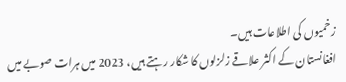زخمیوں کی اطلاعات ہیں۔
افغانستان کے اکثر علاقے زلزلوں کا شکار رہتے ہیں، 2023 میں ہرات صوبے میں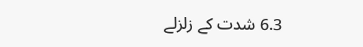6.3 شدت کے زلزلے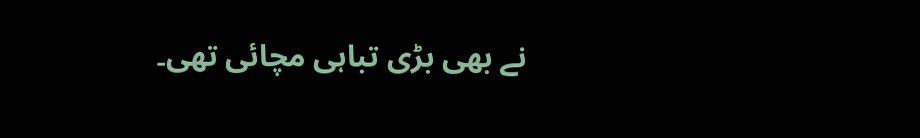نے بھی بڑی تباہی مچائی تھی۔